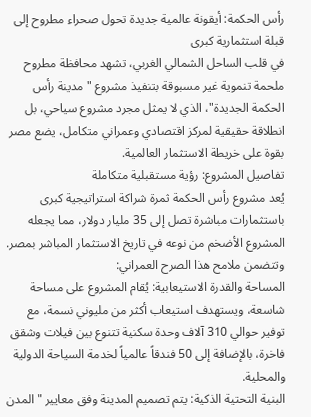رأس الحكمة: أيقونة عالمية جديدة تحول صحراء مطروح إلى قبلة استثمارية كبرى
في قلب الساحل الشمالي الغربي، تشهد محافظة مطروح ملحمة تنموية غير مسبوقة بتنفيذ مشروع "مدينة رأس الحكمة الجديدة"، الذي لا يمثل مجرد مشروع سياحي، بل انطلاقة حقيقية لمركز اقتصادي وعمراني متكامل، يضع مصر بقوة على خريطة الاستثمار العالمية.
تفاصيل المشروع: رؤية مستقبلية متكاملة
يُعد مشروع رأس الحكمة ثمرة شراكة استراتيجية كبرى باستثمارات مباشرة تصل إلى 35 مليار دولار، مما يجعله المشروع الأضخم من نوعه في تاريخ الاستثمار المباشر بمصر. وتتضمن ملامح هذا الصرح العمراني:
المساحة والقدرة الاستيعابية: يُقام المشروع على مساحة شاسعة، ويستهدف استيعاب أكثر من مليوني نسمة، مع توفير حوالي 310 آلاف وحدة سكنية تتنوع بين فيلات وشقق فاخرة، بالإضافة إلى 50 فندقاً عالمياً لخدمة السياحة الدولية والمحلية.
البنية التحتية الذكية: يتم تصميم المدينة وفق معايير "المدن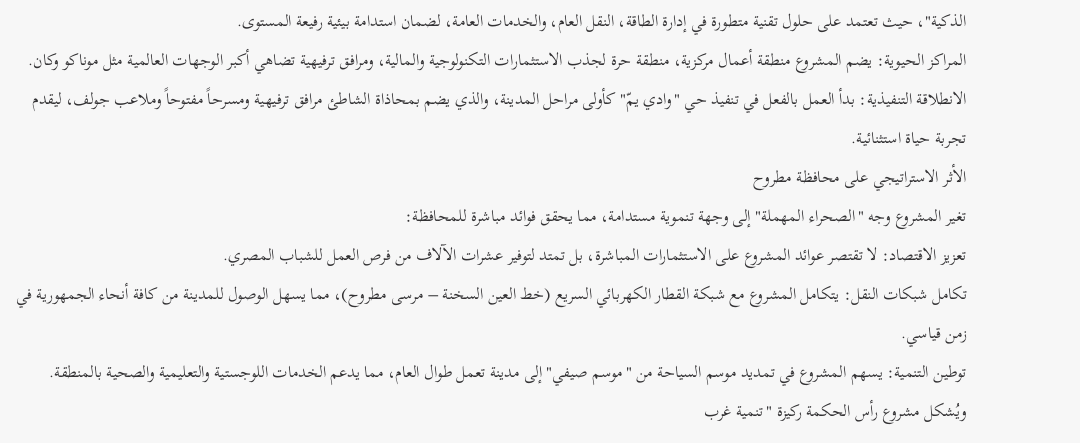الذكية"، حيث تعتمد على حلول تقنية متطورة في إدارة الطاقة، النقل العام، والخدمات العامة، لضمان استدامة بيئية رفيعة المستوى.
المراكز الحيوية: يضم المشروع منطقة أعمال مركزية، منطقة حرة لجذب الاستثمارات التكنولوجية والمالية، ومرافق ترفيهية تضاهي أكبر الوجهات العالمية مثل موناكو وكان.
الانطلاقة التنفيذية: بدأ العمل بالفعل في تنفيذ حي "وادي يمّ" كأولى مراحل المدينة، والذي يضم بمحاذاة الشاطئ مرافق ترفيهية ومسرحاً مفتوحاً وملاعب جولف، ليقدم تجربة حياة استثنائية.
الأثر الاستراتيجي على محافظة مطروح
تغير المشروع وجه "الصحراء المهملة" إلى وجهة تنموية مستدامة، مما يحقق فوائد مباشرة للمحافظة:
تعزيز الاقتصاد: لا تقتصر عوائد المشروع على الاستثمارات المباشرة، بل تمتد لتوفير عشرات الآلاف من فرص العمل للشباب المصري.
تكامل شبكات النقل: يتكامل المشروع مع شبكة القطار الكهربائي السريع (خط العين السخنة – مرسى مطروح)، مما يسهل الوصول للمدينة من كافة أنحاء الجمهورية في زمن قياسي.
توطين التنمية: يسهم المشروع في تمديد موسم السياحة من "موسم صيفي" إلى مدينة تعمل طوال العام، مما يدعم الخدمات اللوجستية والتعليمية والصحية بالمنطقة.
ويُشكل مشروع رأس الحكمة ركيزة "تنمية غرب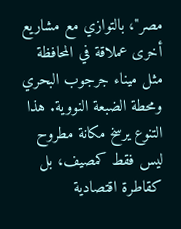مصر"، بالتوازي مع مشاريع أخرى عملاقة في المحافظة مثل ميناء جرجوب البحري ومحطة الضبعة النووية. هذا التنوع يرسخ مكانة مطروح ليس فقط كمصيف، بل كقاطرة اقتصادية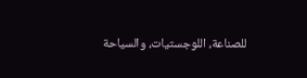للصناعة، اللوجستيات، والسياحة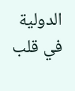الدولية في قلب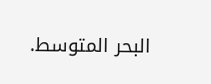البحر المتوسط.